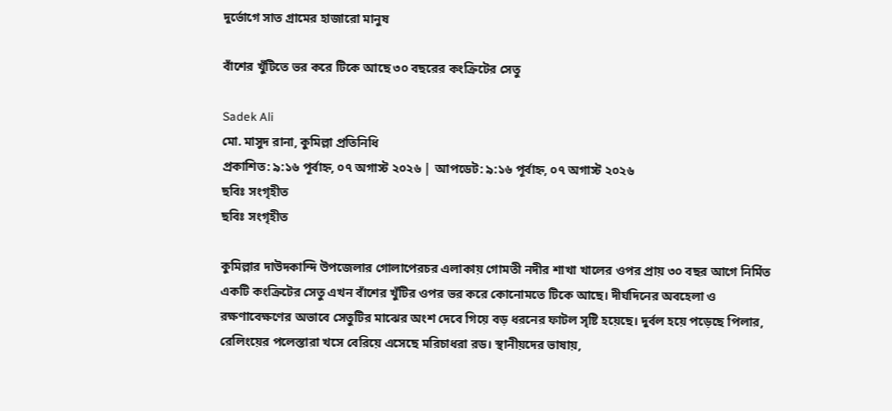দুর্ভোগে সাত গ্রামের হাজারো মানুষ

বাঁশের খুঁটিতে ভর করে টিকে আছে ৩০ বছরের কংক্রিটের সেতু

Sadek Ali
মো. মাসুদ রানা, কুমিল্লা প্রতিনিধি
প্রকাশিত: ৯:১৬ পূর্বাহ্ন, ০৭ অগাস্ট ২০২৬ | আপডেট: ৯:১৬ পূর্বাহ্ন, ০৭ অগাস্ট ২০২৬
ছবিঃ সংগৃহীত
ছবিঃ সংগৃহীত

কুমিল্লার দাউদকান্দি উপজেলার গোলাপেরচর এলাকায় গোমতী নদীর শাখা খালের ওপর প্রায় ৩০ বছর আগে নির্মিত একটি কংক্রিটের সেতু এখন বাঁশের খুঁটির ওপর ভর করে কোনোমতে টিকে আছে। দীর্ঘদিনের অবহেলা ও রক্ষণাবেক্ষণের অভাবে সেতুটির মাঝের অংশ দেবে গিয়ে বড় ধরনের ফাটল সৃষ্টি হয়েছে। দুর্বল হয়ে পড়েছে পিলার, রেলিংয়ের পলেস্তারা খসে বেরিয়ে এসেছে মরিচাধরা রড। স্থানীয়দের ভাষায়,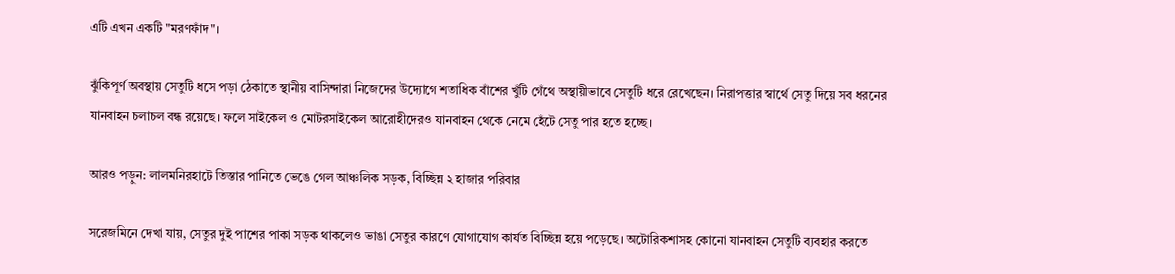এটি এখন একটি "মরণফাঁদ"।

ঝুঁকিপূর্ণ অবস্থায় সেতুটি ধসে পড়া ঠেকাতে স্থানীয় বাসিন্দারা নিজেদের উদ্যোগে শতাধিক বাঁশের খুঁটি গেঁথে অস্থায়ীভাবে সেতুটি ধরে রেখেছেন। নিরাপত্তার স্বার্থে সেতু দিয়ে সব ধরনের যানবাহন চলাচল বন্ধ রয়েছে। ফলে সাইকেল ও মোটরসাইকেল আরোহীদেরও যানবাহন থেকে নেমে হেঁটে সেতু পার হতে হচ্ছে।

আরও পড়ুন: লালমনিরহাটে তিস্তার পানিতে ভেঙে গেল আঞ্চলিক সড়ক, বিচ্ছিন্ন ২ হাজার পরিবার

সরেজমিনে দেখা যায়, সেতুর দুই পাশের পাকা সড়ক থাকলেও ভাঙা সেতুর কারণে যোগাযোগ কার্যত বিচ্ছিন্ন হয়ে পড়েছে। অটোরিকশাসহ কোনো যানবাহন সেতুটি ব্যবহার করতে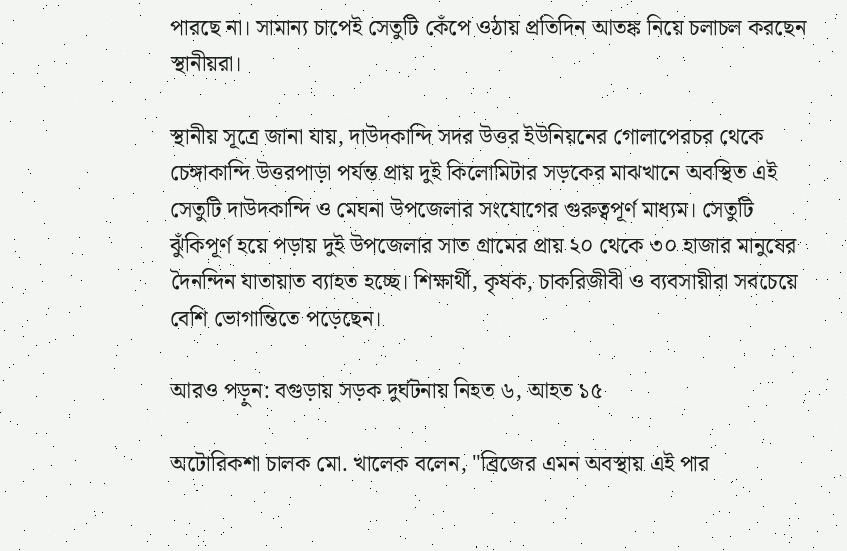পারছে না। সামান্য চাপেই সেতুটি কেঁপে ওঠায় প্রতিদিন আতঙ্ক নিয়ে চলাচল করছেন স্থানীয়রা।

স্থানীয় সূত্রে জানা যায়, দাউদকান্দি সদর উত্তর ইউনিয়নের গোলাপেরচর থেকে চেঙ্গাকান্দি উত্তরপাড়া পর্যন্ত প্রায় দুই কিলোমিটার সড়কের মাঝখানে অবস্থিত এই সেতুটি দাউদকান্দি ও মেঘনা উপজেলার সংযোগের গুরুত্বপূর্ণ মাধ্যম। সেতুটি ঝুঁকিপূর্ণ হয়ে পড়ায় দুই উপজেলার সাত গ্রামের প্রায় ২০ থেকে ৩০ হাজার মানুষের দৈনন্দিন যাতায়াত ব্যাহত হচ্ছে। শিক্ষার্থী, কৃষক, চাকরিজীবী ও ব্যবসায়ীরা সবচেয়ে বেশি ভোগান্তিতে পড়েছেন।

আরও পড়ুন: বগুড়ায় সড়ক দুর্ঘটনায় নিহত ৬, আহত ১৫

অটোরিকশা চালক মো. খালেক বলেন, "ব্রিজের এমন অবস্থায় এই পার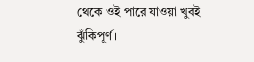থেকে ওই পারে যাওয়া খুবই ঝুঁকিপূর্ণ।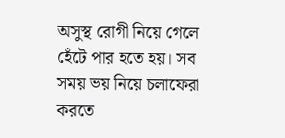অসুস্থ রোগী নিয়ে গেলে হেঁটে পার হতে হয়। সব সময় ভয় নিয়ে চলাফেরা করতে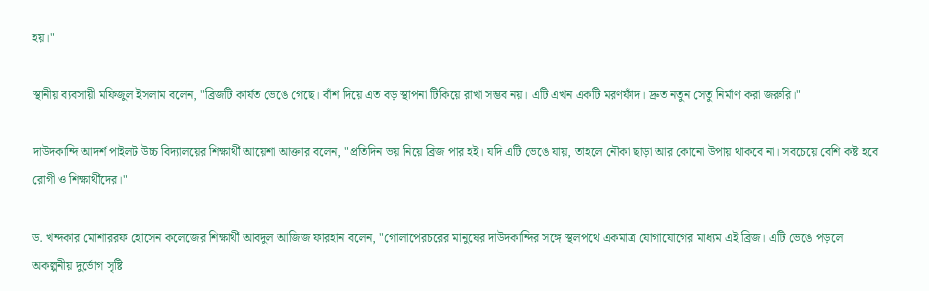হয়।"

স্থানীয় ব্যবসায়ী মফিজুল ইসলাম বলেন, "ব্রিজটি কার্যত ভেঙে গেছে। বাঁশ দিয়ে এত বড় স্থাপনা টিকিয়ে রাখা সম্ভব নয়। এটি এখন একটি মরণফাঁদ। দ্রুত নতুন সেতু নির্মাণ করা জরুরি।"

দাউদকান্দি আদর্শ পাইলট উচ্চ বিদ্যালয়ের শিক্ষার্থী আয়েশা আক্তার বলেন, "প্রতিদিন ভয় নিয়ে ব্রিজ পার হই। যদি এটি ভেঙে যায়, তাহলে নৌকা ছাড়া আর কোনো উপায় থাকবে না। সবচেয়ে বেশি কষ্ট হবে রোগী ও শিক্ষার্থীদের।"

ড. খন্দকার মোশাররফ হোসেন কলেজের শিক্ষার্থী আবদুল আজিজ ফারহান বলেন, "গোলাপেরচরের মানুষের দাউদকান্দির সঙ্গে স্থলপথে একমাত্র যোগাযোগের মাধ্যম এই ব্রিজ। এটি ভেঙে পড়লে অকল্পনীয় দুর্ভোগ সৃষ্টি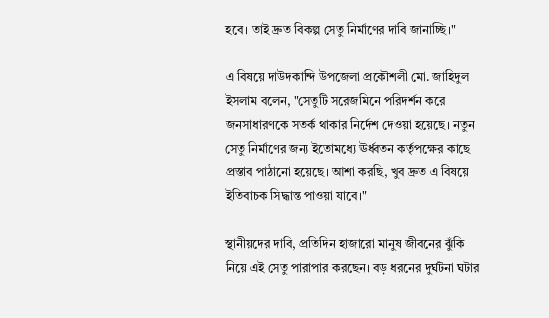হবে। তাই দ্রুত বিকল্প সেতু নির্মাণের দাবি জানাচ্ছি।"

এ বিষয়ে দাউদকান্দি উপজেলা প্রকৌশলী মো. জাহিদুল ইসলাম বলেন, "সেতুটি সরেজমিনে পরিদর্শন করে জনসাধারণকে সতর্ক থাকার নির্দেশ দেওয়া হয়েছে। নতুন সেতু নির্মাণের জন্য ইতোমধ্যে ঊর্ধ্বতন কর্তৃপক্ষের কাছে প্রস্তাব পাঠানো হয়েছে। আশা করছি, খুব দ্রুত এ বিষয়ে ইতিবাচক সিদ্ধান্ত পাওয়া যাবে।"

স্থানীয়দের দাবি, প্রতিদিন হাজারো মানুষ জীবনের ঝুঁকি নিয়ে এই সেতু পারাপার করছেন। বড় ধরনের দুর্ঘটনা ঘটার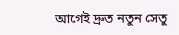আগেই দ্রুত নতুন সেতু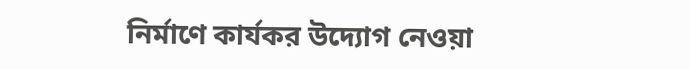নির্মাণে কার্যকর উদ্যোগ নেওয়া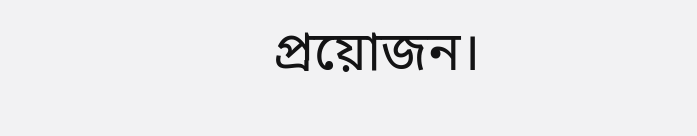প্রয়োজন।